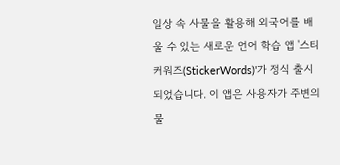일상 속 사물을 활용해 외국어를 배울 수 있는 새로운 언어 학습 앱 '스티커워즈(StickerWords)'가 정식 출시되었습니다. 이 앱은 사용자가 주변의 물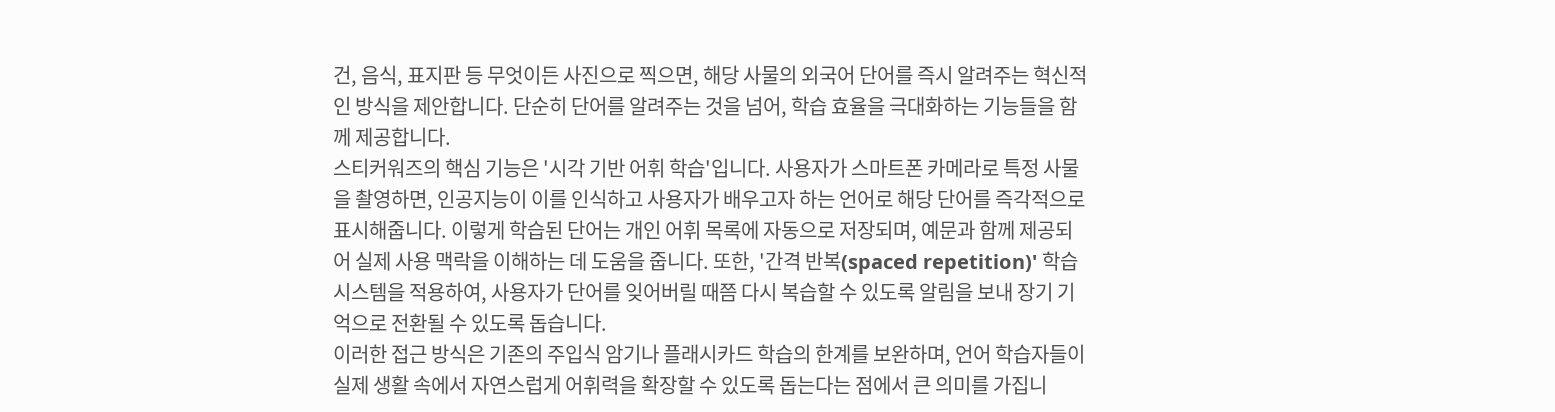건, 음식, 표지판 등 무엇이든 사진으로 찍으면, 해당 사물의 외국어 단어를 즉시 알려주는 혁신적인 방식을 제안합니다. 단순히 단어를 알려주는 것을 넘어, 학습 효율을 극대화하는 기능들을 함께 제공합니다.
스티커워즈의 핵심 기능은 '시각 기반 어휘 학습'입니다. 사용자가 스마트폰 카메라로 특정 사물을 촬영하면, 인공지능이 이를 인식하고 사용자가 배우고자 하는 언어로 해당 단어를 즉각적으로 표시해줍니다. 이렇게 학습된 단어는 개인 어휘 목록에 자동으로 저장되며, 예문과 함께 제공되어 실제 사용 맥락을 이해하는 데 도움을 줍니다. 또한, '간격 반복(spaced repetition)' 학습 시스템을 적용하여, 사용자가 단어를 잊어버릴 때쯤 다시 복습할 수 있도록 알림을 보내 장기 기억으로 전환될 수 있도록 돕습니다.
이러한 접근 방식은 기존의 주입식 암기나 플래시카드 학습의 한계를 보완하며, 언어 학습자들이 실제 생활 속에서 자연스럽게 어휘력을 확장할 수 있도록 돕는다는 점에서 큰 의미를 가집니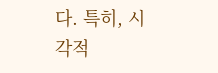다. 특히, 시각적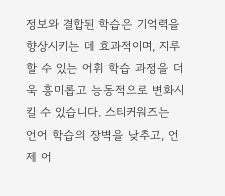정보와 결합된 학습은 기억력을 향상시키는 데 효과적이며, 지루할 수 있는 어휘 학습 과정을 더욱 흥미롭고 능동적으로 변화시킬 수 있습니다. 스티커워즈는 언어 학습의 장벽을 낮추고, 언제 어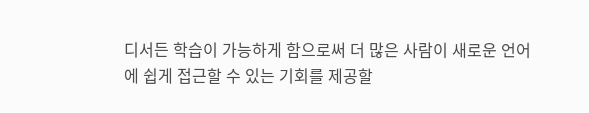디서든 학습이 가능하게 함으로써 더 많은 사람이 새로운 언어에 쉽게 접근할 수 있는 기회를 제공할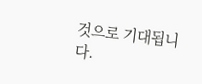것으로 기대됩니다.